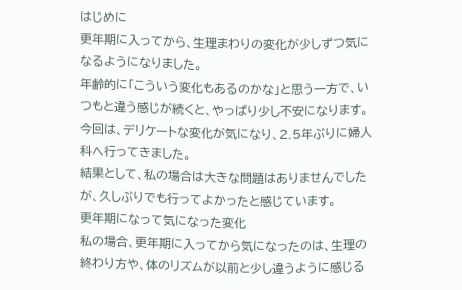はじめに
更年期に入ってから、生理まわりの変化が少しずつ気になるようになりました。
年齢的に「こういう変化もあるのかな」と思う一方で、いつもと違う感じが続くと、やっぱり少し不安になります。
今回は、デリケートな変化が気になり、2.5年ぶりに婦人科へ行ってきました。
結果として、私の場合は大きな問題はありませんでしたが、久しぶりでも行ってよかったと感じています。
更年期になって気になった変化
私の場合、更年期に入ってから気になったのは、生理の終わり方や、体のリズムが以前と少し違うように感じる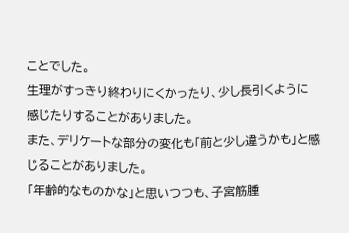ことでした。
生理がすっきり終わりにくかったり、少し長引くように感じたりすることがありました。
また、デリケートな部分の変化も「前と少し違うかも」と感じることがありました。
「年齢的なものかな」と思いつつも、子宮筋腫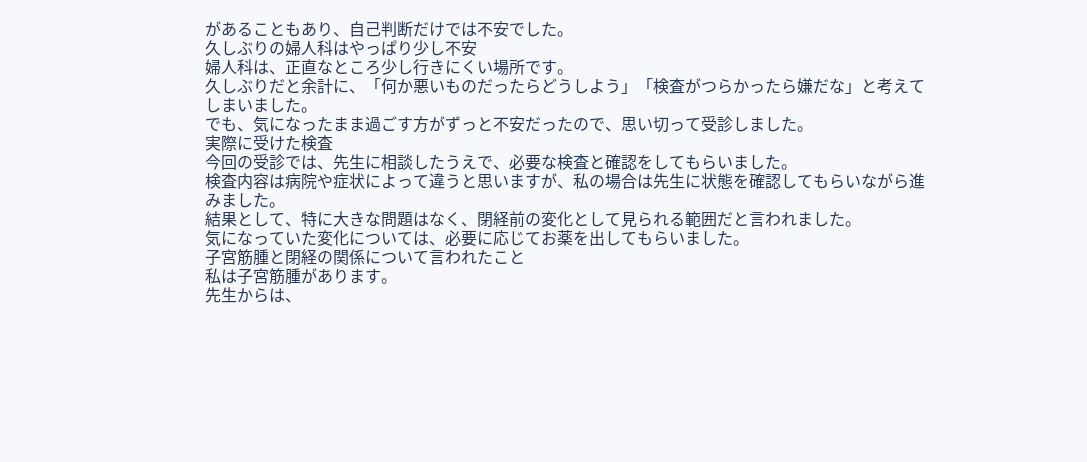があることもあり、自己判断だけでは不安でした。
久しぶりの婦人科はやっぱり少し不安
婦人科は、正直なところ少し行きにくい場所です。
久しぶりだと余計に、「何か悪いものだったらどうしよう」「検査がつらかったら嫌だな」と考えてしまいました。
でも、気になったまま過ごす方がずっと不安だったので、思い切って受診しました。
実際に受けた検査
今回の受診では、先生に相談したうえで、必要な検査と確認をしてもらいました。
検査内容は病院や症状によって違うと思いますが、私の場合は先生に状態を確認してもらいながら進みました。
結果として、特に大きな問題はなく、閉経前の変化として見られる範囲だと言われました。
気になっていた変化については、必要に応じてお薬を出してもらいました。
子宮筋腫と閉経の関係について言われたこと
私は子宮筋腫があります。
先生からは、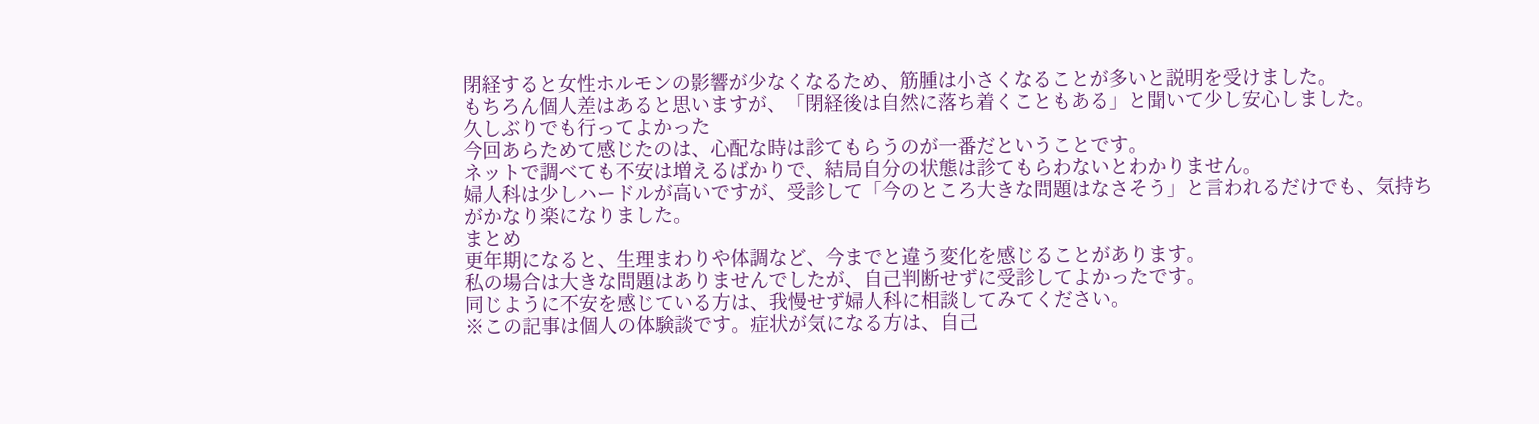閉経すると女性ホルモンの影響が少なくなるため、筋腫は小さくなることが多いと説明を受けました。
もちろん個人差はあると思いますが、「閉経後は自然に落ち着くこともある」と聞いて少し安心しました。
久しぶりでも行ってよかった
今回あらためて感じたのは、心配な時は診てもらうのが一番だということです。
ネットで調べても不安は増えるばかりで、結局自分の状態は診てもらわないとわかりません。
婦人科は少しハードルが高いですが、受診して「今のところ大きな問題はなさそう」と言われるだけでも、気持ちがかなり楽になりました。
まとめ
更年期になると、生理まわりや体調など、今までと違う変化を感じることがあります。
私の場合は大きな問題はありませんでしたが、自己判断せずに受診してよかったです。
同じように不安を感じている方は、我慢せず婦人科に相談してみてください。
※この記事は個人の体験談です。症状が気になる方は、自己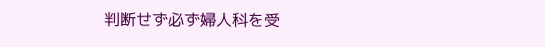判断せず必ず婦人科を受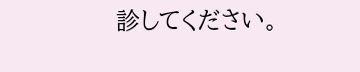診してください。